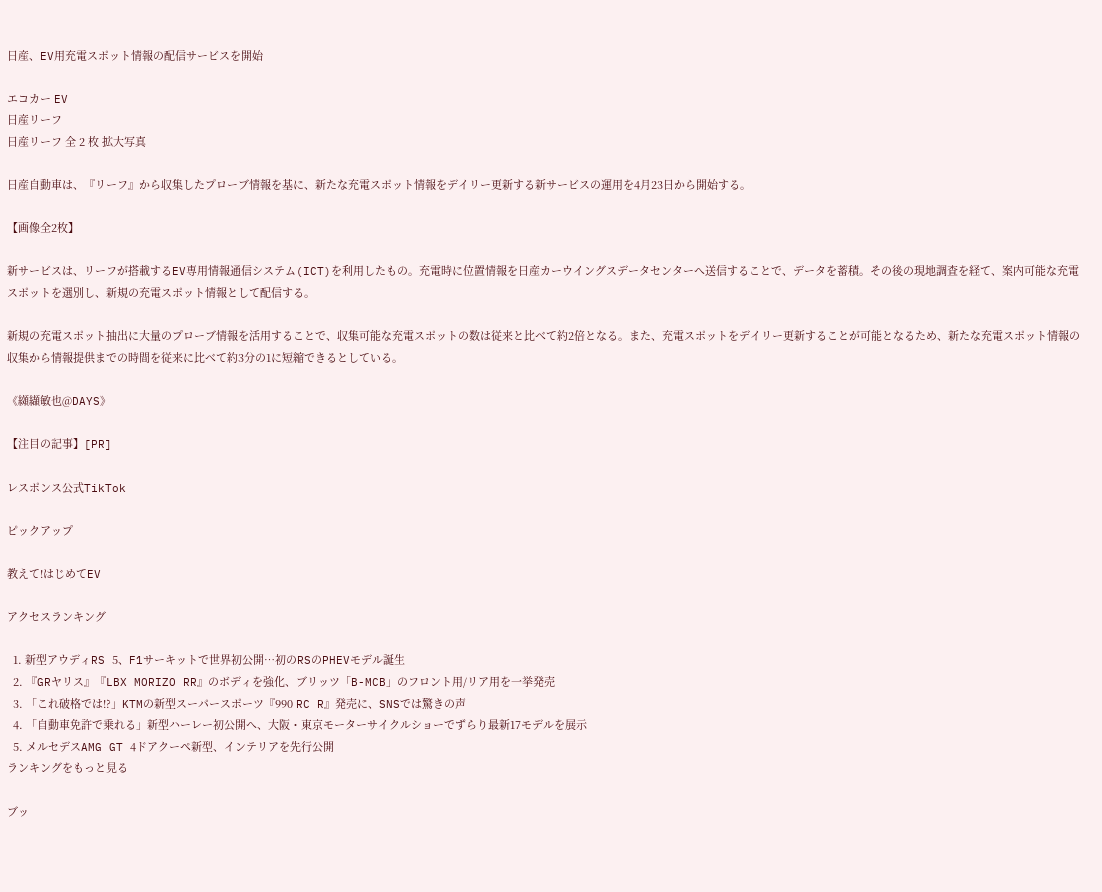日産、EV用充電スポット情報の配信サービスを開始

エコカー EV
日産リーフ
日産リーフ 全 2 枚 拡大写真

日産自動車は、『リーフ』から収集したプローブ情報を基に、新たな充電スポット情報をデイリー更新する新サービスの運用を4月23日から開始する。

【画像全2枚】

新サービスは、リーフが搭載するEV専用情報通信システム(ICT)を利用したもの。充電時に位置情報を日産カーウイングスデータセンターへ送信することで、データを蓄積。その後の現地調査を経て、案内可能な充電スポットを選別し、新規の充電スポット情報として配信する。

新規の充電スポット抽出に大量のプローブ情報を活用することで、収集可能な充電スポットの数は従来と比べて約2倍となる。また、充電スポットをデイリー更新することが可能となるため、新たな充電スポット情報の収集から情報提供までの時間を従来に比べて約3分の1に短縮できるとしている。

《纐纈敏也@DAYS》

【注目の記事】[PR]

レスポンス公式TikTok

ピックアップ

教えて!はじめてEV

アクセスランキング

  1. 新型アウディRS 5、F1サーキットで世界初公開…初のRSのPHEVモデル誕生
  2. 『GRヤリス』『LBX MORIZO RR』のボディを強化、ブリッツ「B-MCB」のフロント用/リア用を一挙発売
  3. 「これ破格では!?」KTMの新型スーパースポーツ『990 RC R』発売に、SNSでは驚きの声
  4. 「自動車免許で乗れる」新型ハーレー初公開へ、大阪・東京モーターサイクルショーでずらり最新17モデルを展示
  5. メルセデスAMG GT 4ドアクーペ新型、インテリアを先行公開
ランキングをもっと見る

ブッ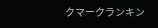クマークランキン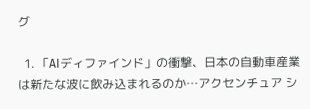グ

  1. 「AIディファインド」の衝撃、日本の自動車産業は新たな波に飲み込まれるのか…アクセンチュア シ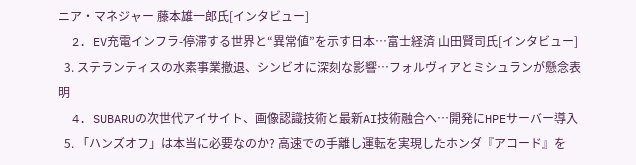ニア・マネジャー 藤本雄一郎氏[インタビュー]
  2. EV充電インフラ-停滞する世界と“異常値”を示す日本…富士経済 山田賢司氏[インタビュー]
  3. ステランティスの水素事業撤退、シンビオに深刻な影響…フォルヴィアとミシュランが懸念表明
  4. SUBARUの次世代アイサイト、画像認識技術と最新AI技術融合へ…開発にHPEサーバー導入
  5. 「ハンズオフ」は本当に必要なのか? 高速での手離し運転を実現したホンダ『アコード』を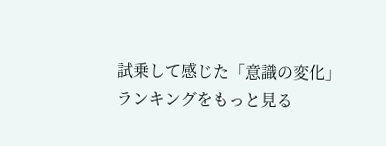試乗して感じた「意識の変化」
ランキングをもっと見る